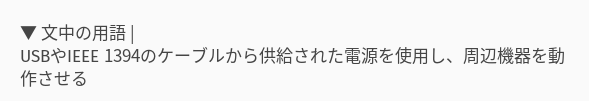▼ 文中の用語 |
USBやIEEE 1394のケーブルから供給された電源を使用し、周辺機器を動作させる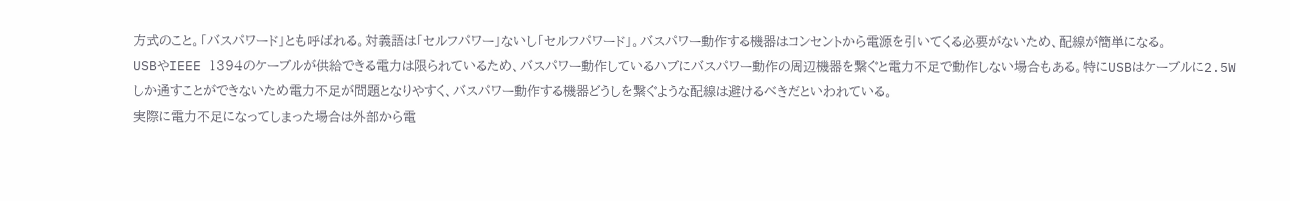方式のこと。「バスパワード」とも呼ばれる。対義語は「セルフパワー」ないし「セルフパワード」。バスパワー動作する機器はコンセントから電源を引いてくる必要がないため、配線が簡単になる。
USBやIEEE 1394のケーブルが供給できる電力は限られているため、バスパワー動作しているハブにバスパワー動作の周辺機器を繋ぐと電力不足で動作しない場合もある。特にUSBはケーブルに2.5Wしか通すことができないため電力不足が問題となりやすく、バスパワー動作する機器どうしを繋ぐような配線は避けるべきだといわれている。
実際に電力不足になってしまった場合は外部から電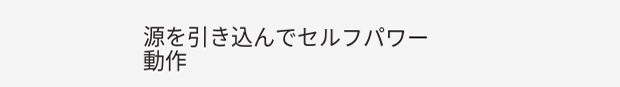源を引き込んでセルフパワー動作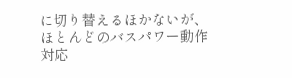に切り替えるほかないが、ほとんどのバスパワー動作対応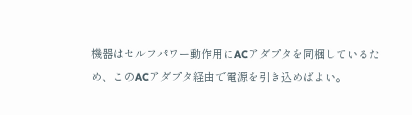機器はセルフパワー動作用にACアダプタを同梱しているため、このACアダプタ経由で電源を引き込めばよい。